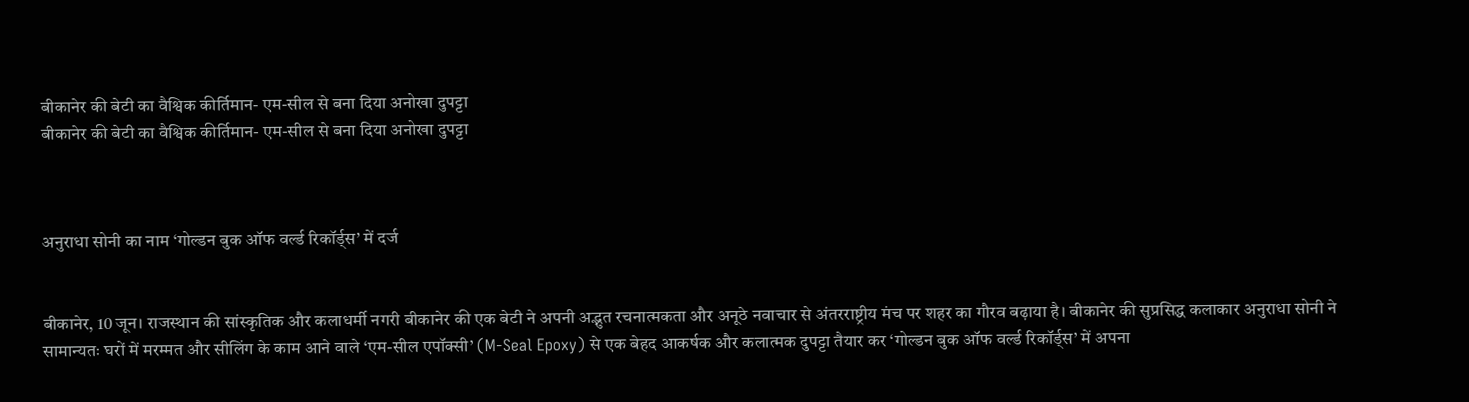बीकानेर की बेटी का वैश्विक कीर्तिमान- एम-सील से बना दिया अनोखा दुपट्टा
बीकानेर की बेटी का वैश्विक कीर्तिमान- एम-सील से बना दिया अनोखा दुपट्टा



अनुराधा सोनी का नाम ‘गोल्डन बुक ऑफ वर्ल्ड रिकॉर्ड्स’ में दर्ज


बीकानेर, 10 जून। राजस्थान की सांस्कृतिक और कलाधर्मी नगरी बीकानेर की एक बेटी ने अपनी अद्भुत रचनात्मकता और अनूठे नवाचार से अंतरराष्ट्रीय मंच पर शहर का गौरव बढ़ाया है। बीकानेर की सुप्रसिद्ध कलाकार अनुराधा सोनी ने सामान्यतः घरों में मरम्मत और सीलिंग के काम आने वाले ‘एम-सील एपॉक्सी’ (M-Seal Epoxy) से एक बेहद आकर्षक और कलात्मक दुपट्टा तैयार कर ‘गोल्डन बुक ऑफ वर्ल्ड रिकॉर्ड्स’ में अपना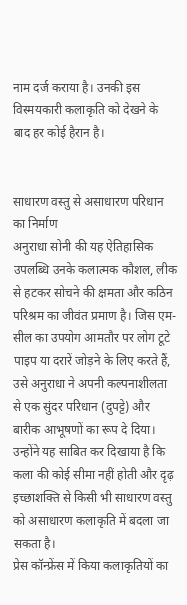नाम दर्ज कराया है। उनकी इस विस्मयकारी कलाकृति को देखने के बाद हर कोई हैरान है।


साधारण वस्तु से असाधारण परिधान का निर्माण
अनुराधा सोनी की यह ऐतिहासिक उपलब्धि उनके कलात्मक कौशल, लीक से हटकर सोचने की क्षमता और कठिन परिश्रम का जीवंत प्रमाण है। जिस एम-सील का उपयोग आमतौर पर लोग टूटे पाइप या दरारें जोड़ने के लिए करते हैं, उसे अनुराधा ने अपनी कल्पनाशीलता से एक सुंदर परिधान (दुपट्टे) और बारीक आभूषणों का रूप दे दिया। उन्होंने यह साबित कर दिखाया है कि कला की कोई सीमा नहीं होती और दृढ़ इच्छाशक्ति से किसी भी साधारण वस्तु को असाधारण कलाकृति में बदला जा सकता है।
प्रेस कॉन्फ्रेंस में किया कलाकृतियों का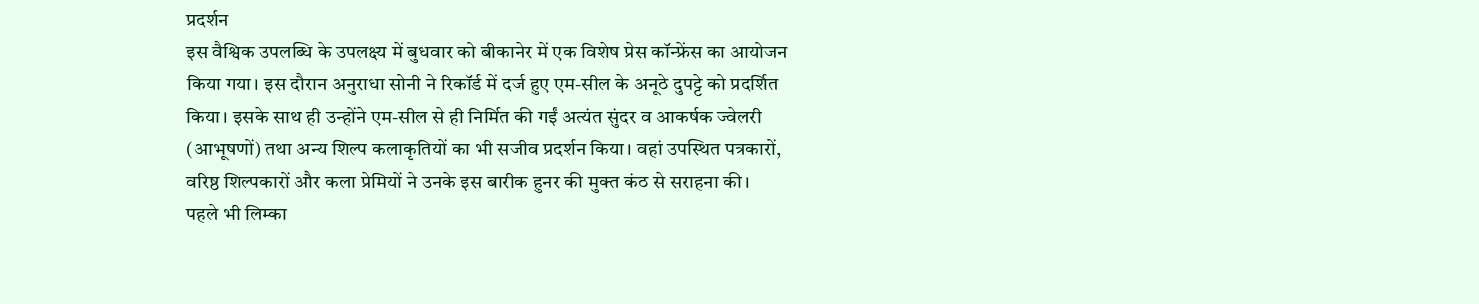प्रदर्शन
इस वैश्विक उपलब्धि के उपलक्ष्य में बुधवार को बीकानेर में एक विशेष प्रेस कॉन्फ्रेंस का आयोजन किया गया। इस दौरान अनुराधा सोनी ने रिकॉर्ड में दर्ज हुए एम-सील के अनूठे दुपट्टे को प्रदर्शित किया। इसके साथ ही उन्होंने एम-सील से ही निर्मित की गईं अत्यंत सुंदर व आकर्षक ज्वेलरी (आभूषणों) तथा अन्य शिल्प कलाकृतियों का भी सजीव प्रदर्शन किया। वहां उपस्थित पत्रकारों, वरिष्ठ शिल्पकारों और कला प्रेमियों ने उनके इस बारीक हुनर की मुक्त कंठ से सराहना की।
पहले भी लिम्का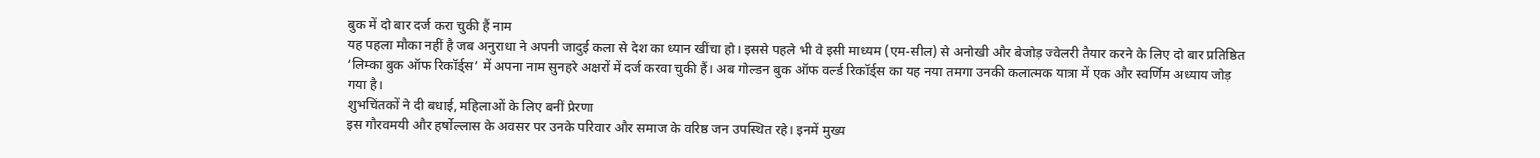बुक में दो बार दर्ज करा चुकी हैं नाम
यह पहला मौका नहीं है जब अनुराधा ने अपनी जादुई कला से देश का ध्यान खींचा हो। इससे पहले भी वे इसी माध्यम (एम-सील) से अनोखी और बेजोड़ ज्वेलरी तैयार करने के लिए दो बार प्रतिष्ठित ‘लिम्का बुक ऑफ रिकॉर्ड्स’ में अपना नाम सुनहरे अक्षरों में दर्ज करवा चुकी हैं। अब गोल्डन बुक ऑफ वर्ल्ड रिकॉर्ड्स का यह नया तमगा उनकी कलात्मक यात्रा में एक और स्वर्णिम अध्याय जोड़ गया है।
शुभचिंतकों ने दी बधाई, महिलाओं के लिए बनीं प्रेरणा
इस गौरवमयी और हर्षोल्लास के अवसर पर उनके परिवार और समाज के वरिष्ठ जन उपस्थित रहे। इनमें मुख्य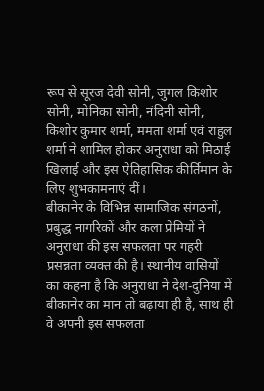रूप से सूरज देवी सोनी, जुगल किशोर सोनी, मोनिका सोनी, नंदिनी सोनी, किशोर कुमार शर्मा, ममता शर्मा एवं राहुल शर्मा ने शामिल होकर अनुराधा को मिठाई खिलाई और इस ऐतिहासिक कीर्तिमान के लिए शुभकामनाएं दीं।
बीकानेर के विभिन्न सामाजिक संगठनों, प्रबुद्ध नागरिकों और कला प्रेमियों ने अनुराधा की इस सफलता पर गहरी प्रसन्नता व्यक्त की है। स्थानीय वासियों का कहना है कि अनुराधा ने देश-दुनिया में बीकानेर का मान तो बढ़ाया ही है, साथ ही वे अपनी इस सफलता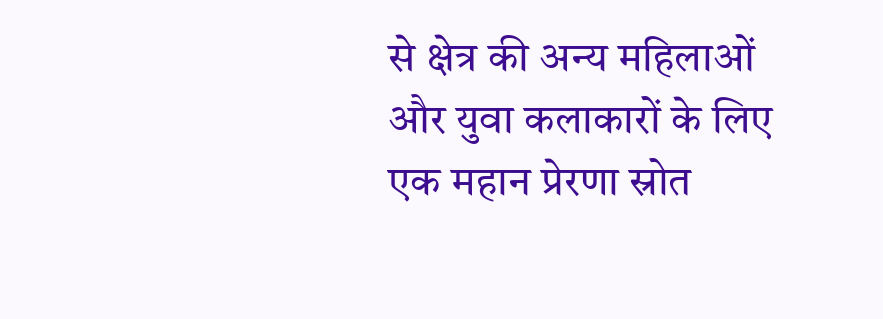से क्षेत्र की अन्य महिलाओं और युवा कलाकारों के लिए एक महान प्रेरणा स्रोत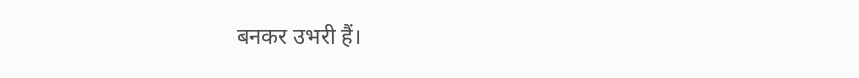बनकर उभरी हैं।